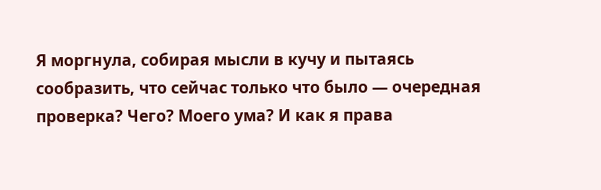Я моргнула, собирая мысли в кучу и пытаясь сообразить, что сейчас только что было — очередная проверка? Чего? Моего ума? И как я права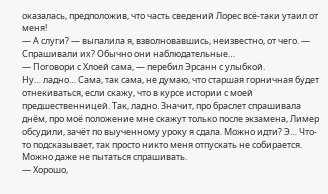оказалась, предположив, что часть сведений Лорес всё-таки утаил от меня!
— А слуги? — выпалила я, взволновавшись, неизвестно, от чего. — Спрашивали их? Обычно они наблюдательные…
— Поговори с Хлоей сама, — перебил Эрсанн с улыбкой.
Ну… ладно… Сама, так сама, не думаю, что старшая горничная будет отнекиваться, если скажу, что в курсе истории с моей предшественницей. Так, ладно. Значит, про браслет спрашивала днём, про моё положение мне скажут только после экзамена, Лимер обсудили, зачёт по выученному уроку я сдала. Можно идти? Э… Что-то подсказывает, так просто никто меня отпускать не собирается. Можно даже не пытаться спрашивать.
— Хорошо,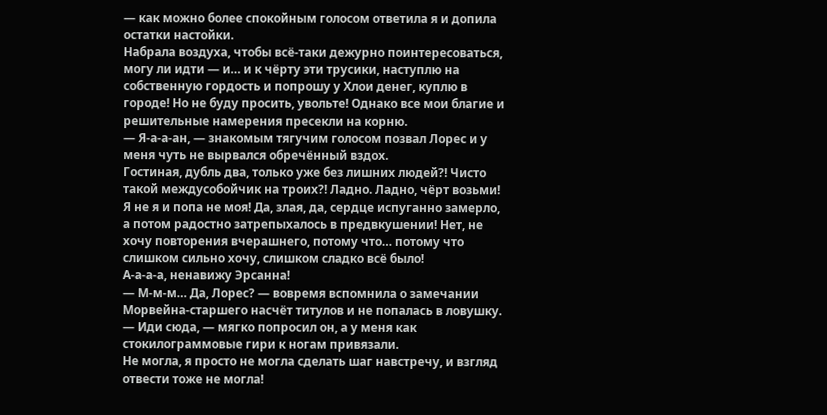— как можно более спокойным голосом ответила я и допила остатки настойки.
Набрала воздуха, чтобы всё-таки дежурно поинтересоваться, могу ли идти — и… и к чёрту эти трусики, наступлю на собственную гордость и попрошу у Хлои денег, куплю в городе! Но не буду просить, увольте! Однако все мои благие и решительные намерения пресекли на корню.
— Я-а-а-ан, — знакомым тягучим голосом позвал Лорес и у меня чуть не вырвался обречённый вздох.
Гостиная, дубль два, только уже без лишних людей?! Чисто такой междусобойчик на троих?! Ладно. Ладно, чёрт возьми! Я не я и попа не моя! Да, злая, да, сердце испуганно замерло, а потом радостно затрепыхалось в предвкушении! Нет, не хочу повторения вчерашнего, потому что… потому что слишком сильно хочу, слишком сладко всё было!
А-а-а-а, ненавижу Эрсанна!
— М-м-м… Да, Лорес? — вовремя вспомнила о замечании Морвейна-старшего насчёт титулов и не попалась в ловушку.
— Иди сюда, — мягко попросил он, а у меня как стокилограммовые гири к ногам привязали.
Не могла, я просто не могла сделать шаг навстречу, и взгляд отвести тоже не могла!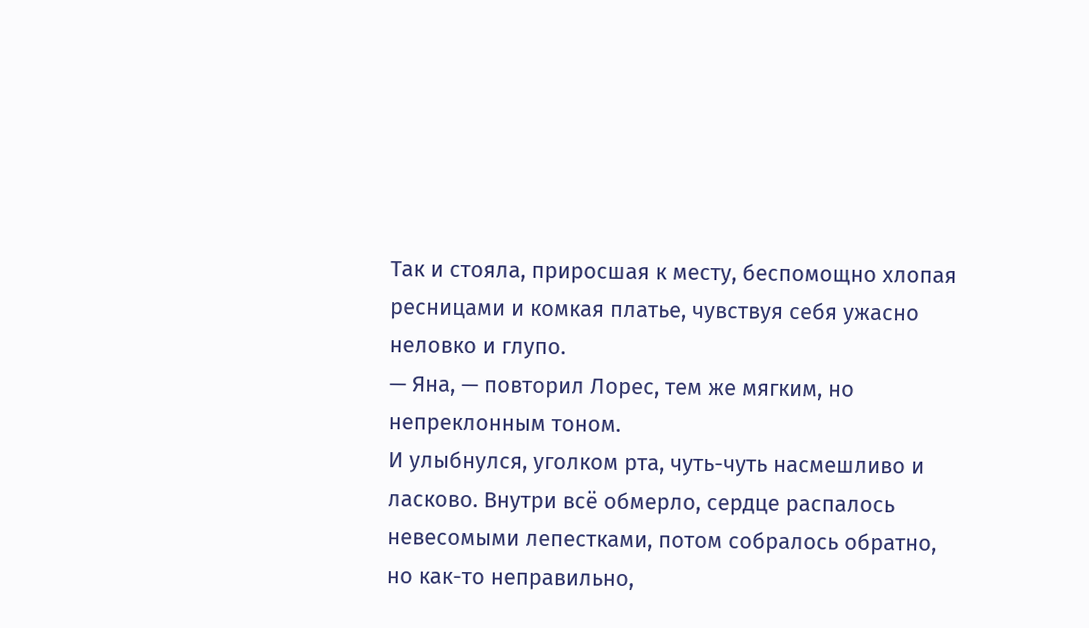Так и стояла, приросшая к месту, беспомощно хлопая ресницами и комкая платье, чувствуя себя ужасно неловко и глупо.
— Яна, — повторил Лорес, тем же мягким, но непреклонным тоном.
И улыбнулся, уголком рта, чуть-чуть насмешливо и ласково. Внутри всё обмерло, сердце распалось невесомыми лепестками, потом собралось обратно, но как-то неправильно,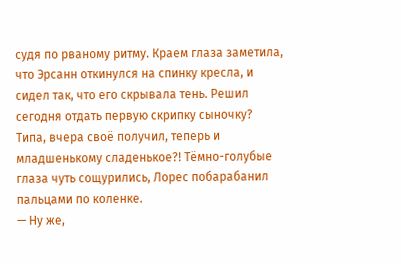судя по рваному ритму. Краем глаза заметила, что Эрсанн откинулся на спинку кресла, и сидел так, что его скрывала тень. Решил сегодня отдать первую скрипку сыночку? Типа, вчера своё получил, теперь и младшенькому сладенькое?! Тёмно-голубые глаза чуть сощурились, Лорес побарабанил пальцами по коленке.
— Ну же,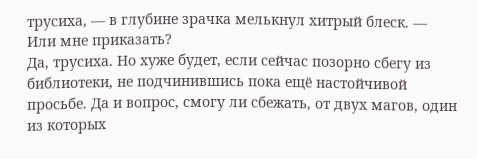трусиха, — в глубине зрачка мелькнул хитрый блеск. — Или мне приказать?
Да, трусиха. Но хуже будет, если сейчас позорно сбегу из библиотеки, не подчинившись пока ещё настойчивой просьбе. Да и вопрос, смогу ли сбежать, от двух магов, один из которых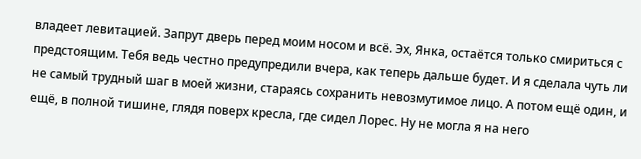владеет левитацией. Запрут дверь перед моим носом и всё. Эх, Янка, остаётся только смириться с предстоящим. Тебя ведь честно предупредили вчера, как теперь дальше будет. И я сделала чуть ли не самый трудный шаг в моей жизни, стараясь сохранить невозмутимое лицо. А потом ещё один, и ещё, в полной тишине, глядя поверх кресла, где сидел Лорес. Ну не могла я на него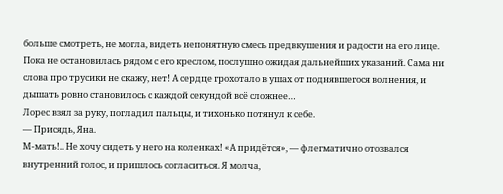больше смотреть, не могла, видеть непонятную смесь предвкушения и радости на его лице. Пока не остановилась рядом с его креслом, послушно ожидая дальнейших указаний. Сама ни слова про трусики не скажу, нет! А сердце грохотало в ушах от поднявшегося волнения, и дышать ровно становилось с каждой секундой всё сложнее…
Лорес взял за руку, погладил пальцы, и тихонько потянул к себе.
— Присядь, Яна.
М-мать!.. Не хочу сидеть у него на коленках! «А придётся», — флегматично отозвался внутренний голос, и пришлось согласиться. Я молча,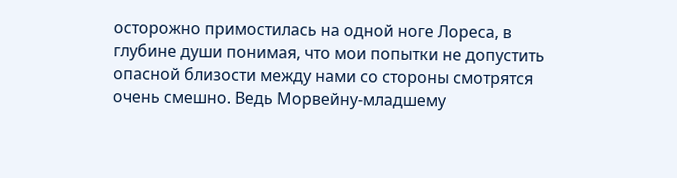осторожно примостилась на одной ноге Лореса, в глубине души понимая, что мои попытки не допустить опасной близости между нами со стороны смотрятся очень смешно. Ведь Морвейну-младшему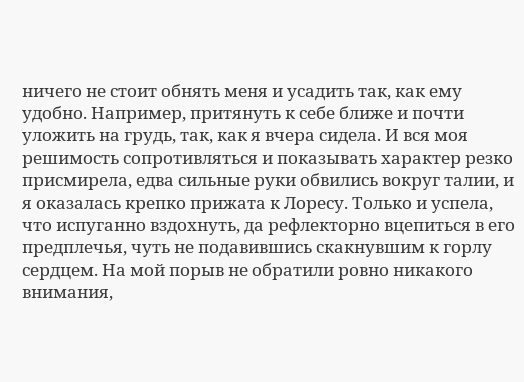ничего не стоит обнять меня и усадить так, как ему удобно. Например, притянуть к себе ближе и почти уложить на грудь, так, как я вчера сидела. И вся моя решимость сопротивляться и показывать характер резко присмирела, едва сильные руки обвились вокруг талии, и я оказалась крепко прижата к Лоресу. Только и успела, что испуганно вздохнуть, да рефлекторно вцепиться в его предплечья, чуть не подавившись скакнувшим к горлу сердцем. На мой порыв не обратили ровно никакого внимания,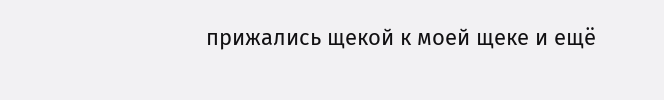прижались щекой к моей щеке и ещё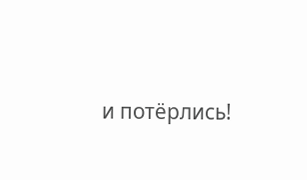и потёрлись!